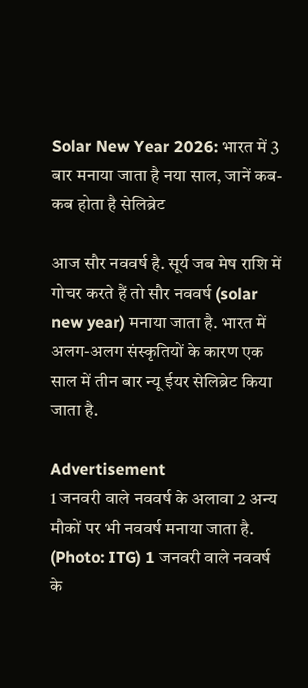Solar New Year 2026: भारत में 3 बार मनाया जाता है नया साल, जानें कब-कब होता है सेलिब्रेट

आज सौर नववर्ष है. सूर्य जब मेष राशि में गोचर करते हैं तो सौर नववर्ष (solar new year) मनाया जाता है. भारत में अलग-अलग संस्कृतियों के कारण एक साल में तीन बार न्यू ईयर सेलिब्रेट किया जाता है.

Advertisement
1 जनवरी वाले नववर्ष के अलावा 2 अन्य मौकों पर भी नववर्ष मनाया जाता है. (Photo: ITG) 1 जनवरी वाले नववर्ष के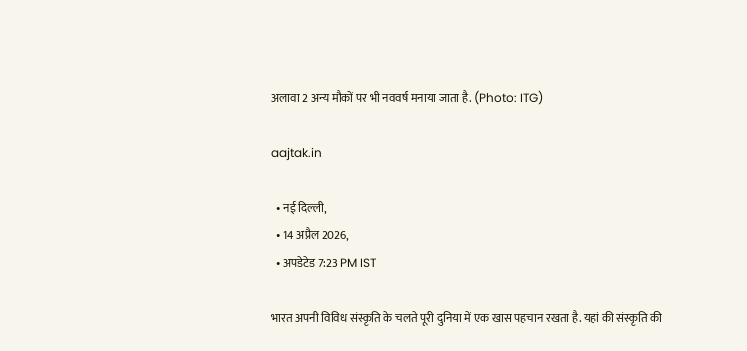अलावा 2 अन्य मौकों पर भी नववर्ष मनाया जाता है. (Photo: ITG)

aajtak.in

  • नई दिल्ली,
  • 14 अप्रैल 2026,
  • अपडेटेड 7:23 PM IST

भारत अपनी विविध संस्कृति के चलते पूरी दुनिया में एक खास पहचान रखता है. यहां की संस्कृति की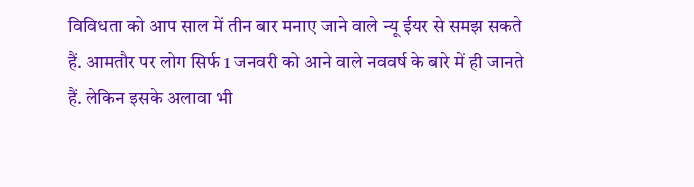विविधता को आप साल में तीन बार मनाए जाने वाले न्यू ईयर से समझ सकते हैं. आमतौर पर लोग सिर्फ 1 जनवरी को आने वाले नववर्ष के बारे में ही जानते हैं. लेकिन इसके अलावा भी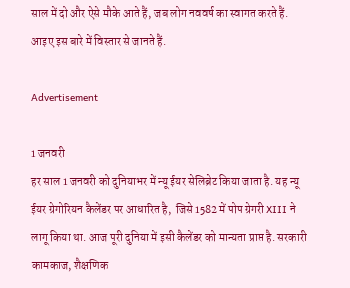साल में दो और ऐसे मौके आते हैं, जब लोग नववर्ष का स्वागत करते हैं. आइए इस बारे में विस्तार से जानते हैं.

Advertisement

1 जनवरी
हर साल 1 जनवरी को दुनियाभर में न्यू ईयर सेलिब्रेट किया जाता है. यह न्यू ईयर ग्रेगोरियन कैलेंडर पर आधारित है,  जिसे 1582 में पोप ग्रेगरी XIII ने लागू किया था. आज पूरी दुनिया में इसी कैलेंडर को मान्यता प्राप्त है. सरकारी कामकाज, शैक्षणिक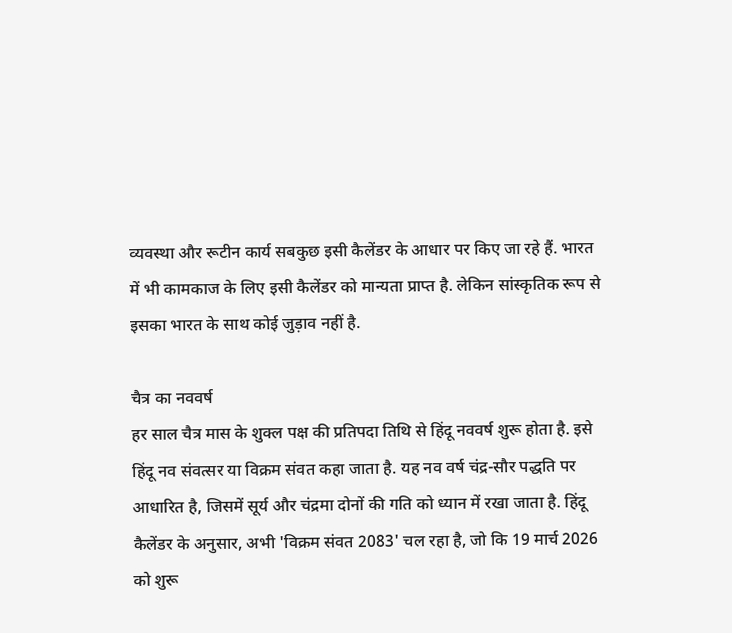व्यवस्था और रूटीन कार्य सबकुछ इसी कैलेंडर के आधार पर किए जा रहे हैं. भारत में भी कामकाज के लिए इसी कैलेंडर को मान्यता प्राप्त है. लेकिन सांस्कृतिक रूप से इसका भारत के साथ कोई जुड़ाव नहीं है.

चैत्र का नववर्ष
हर साल चैत्र मास के शुक्ल पक्ष की प्रतिपदा तिथि से हिंदू नववर्ष शुरू होता है. इसे हिंदू नव संवत्सर या विक्रम संवत कहा जाता है. यह नव वर्ष चंद्र-सौर पद्धति पर आधारित है, जिसमें सूर्य और चंद्रमा दोनों की गति को ध्यान में रखा जाता है. हिंदू कैलेंडर के अनुसार, अभी 'विक्रम संवत 2083' चल रहा है, जो कि 19 मार्च 2026 को शुरू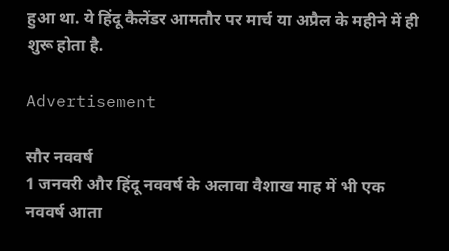हुआ था. ये हिंदू कैलेंडर आमतौर पर मार्च या अप्रैल के महीने में ही शुरू होता है.

Advertisement

सौर नववर्ष
1 जनवरी और हिंदू नववर्ष के अलावा वैशाख माह में भी एक नववर्ष आता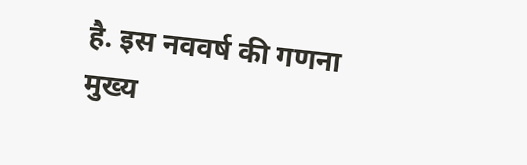है. इस नववर्ष की गणना मुख्य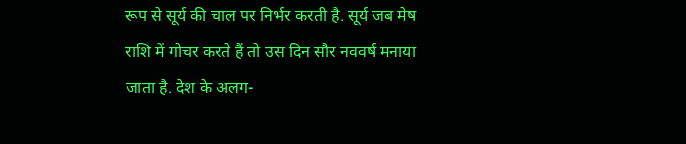रूप से सूर्य की चाल पर निर्भर करती है. सूर्य जब मेष राशि में गोचर करते हैं तो उस दिन सौर नववर्ष मनाया जाता है. देश के अलग-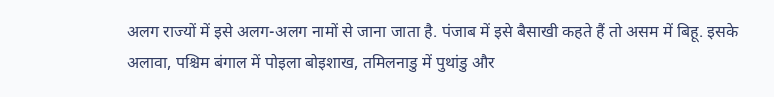अलग राज्यों में इसे अलग-अलग नामों से जाना जाता है. पंजाब में इसे बैसाखी कहते हैं तो असम में बिहू. इसके अलावा, पश्चिम बंगाल में पोइला बोइशाख, तमिलनाडु में पुथांडु और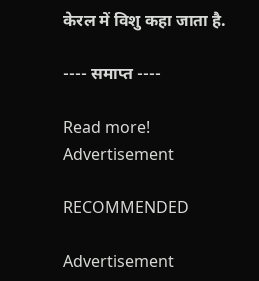केरल में विशु कहा जाता है.

---- समाप्त ----

Read more!
Advertisement

RECOMMENDED

Advertisement